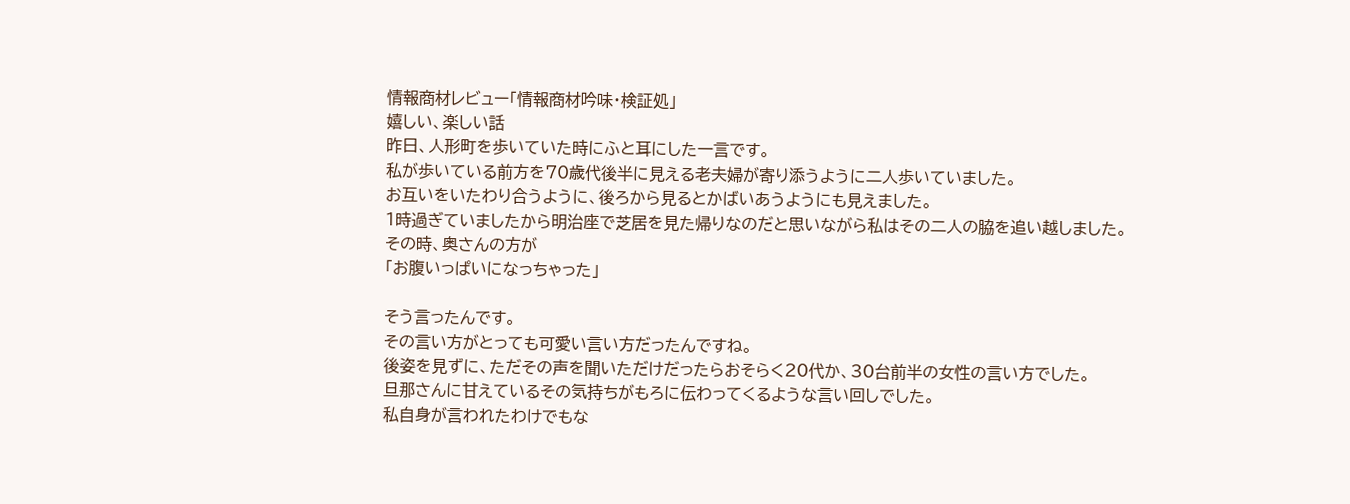情報商材レビュー「情報商材吟味・検証処」
嬉しい、楽しい話
昨日、人形町を歩いていた時にふと耳にした一言です。
私が歩いている前方を70歳代後半に見える老夫婦が寄り添うように二人歩いていました。
お互いをいたわり合うように、後ろから見るとかばいあうようにも見えました。
1時過ぎていましたから明治座で芝居を見た帰りなのだと思いながら私はその二人の脇を追い越しました。
その時、奥さんの方が
「お腹いっぱいになっちゃった」

そう言ったんです。
その言い方がとっても可愛い言い方だったんですね。
後姿を見ずに、ただその声を聞いただけだったらおそらく20代か、30台前半の女性の言い方でした。
旦那さんに甘えているその気持ちがもろに伝わってくるような言い回しでした。
私自身が言われたわけでもな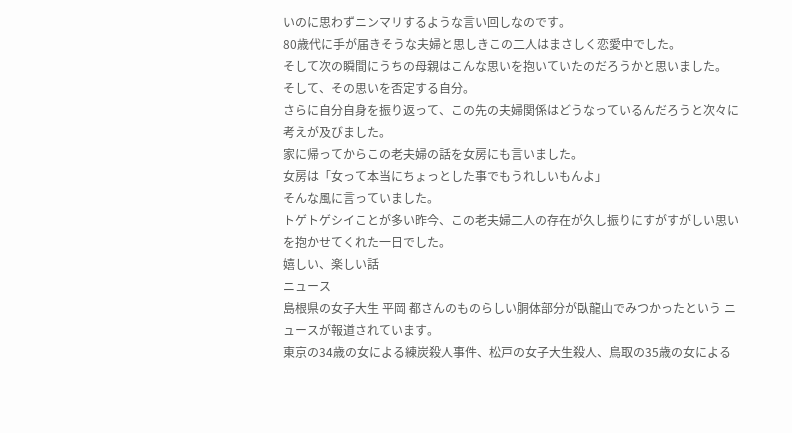いのに思わずニンマリするような言い回しなのです。
80歳代に手が届きそうな夫婦と思しきこの二人はまさしく恋愛中でした。
そして次の瞬間にうちの母親はこんな思いを抱いていたのだろうかと思いました。
そして、その思いを否定する自分。
さらに自分自身を振り返って、この先の夫婦関係はどうなっているんだろうと次々に考えが及びました。
家に帰ってからこの老夫婦の話を女房にも言いました。
女房は「女って本当にちょっとした事でもうれしいもんよ」
そんな風に言っていました。
トゲトゲシイことが多い昨今、この老夫婦二人の存在が久し振りにすがすがしい思いを抱かせてくれた一日でした。
嬉しい、楽しい話
ニュース
島根県の女子大生 平岡 都さんのものらしい胴体部分が臥龍山でみつかったという ニュースが報道されています。
東京の34歳の女による練炭殺人事件、松戸の女子大生殺人、鳥取の35歳の女による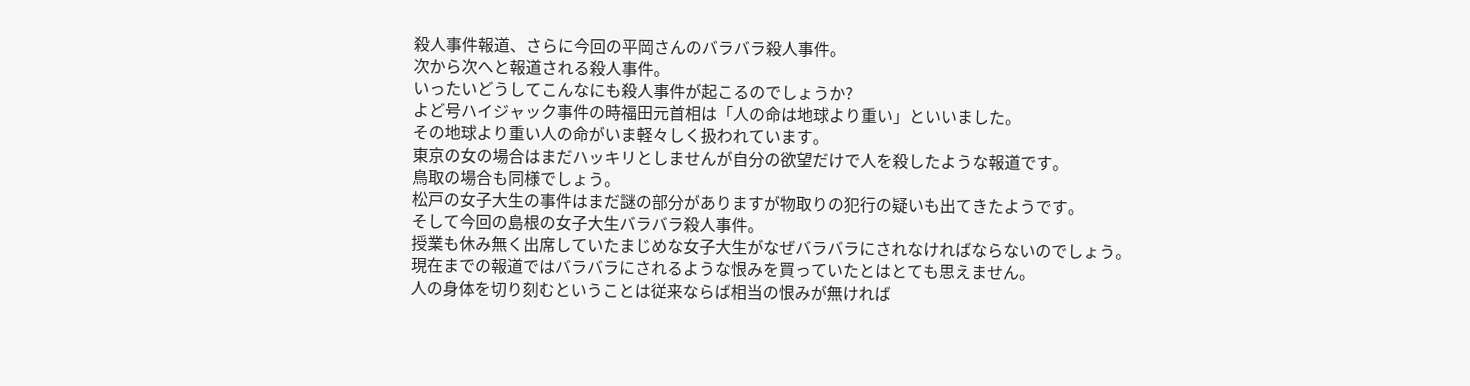殺人事件報道、さらに今回の平岡さんのバラバラ殺人事件。
次から次へと報道される殺人事件。
いったいどうしてこんなにも殺人事件が起こるのでしょうか?
よど号ハイジャック事件の時福田元首相は「人の命は地球より重い」といいました。
その地球より重い人の命がいま軽々しく扱われています。
東京の女の場合はまだハッキリとしませんが自分の欲望だけで人を殺したような報道です。
鳥取の場合も同様でしょう。
松戸の女子大生の事件はまだ謎の部分がありますが物取りの犯行の疑いも出てきたようです。
そして今回の島根の女子大生バラバラ殺人事件。
授業も休み無く出席していたまじめな女子大生がなぜバラバラにされなければならないのでしょう。
現在までの報道ではバラバラにされるような恨みを買っていたとはとても思えません。
人の身体を切り刻むということは従来ならば相当の恨みが無ければ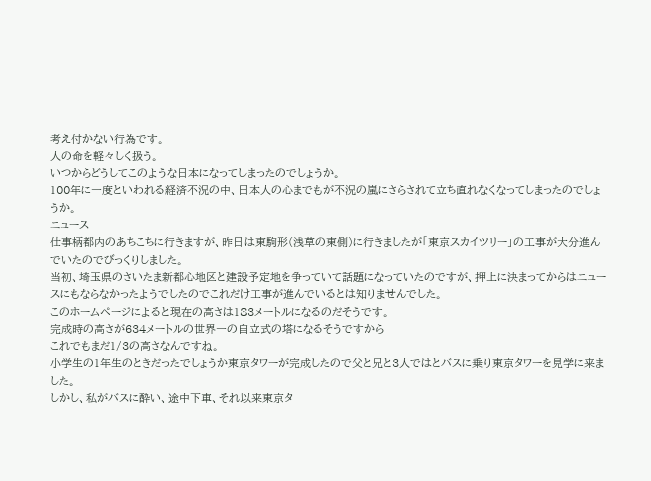考え付かない行為です。
人の命を軽々しく扱う。
いつからどうしてこのような日本になってしまったのでしょうか。
100年に一度といわれる経済不況の中、日本人の心までもが不況の嵐にさらされて立ち直れなくなってしまったのでしょうか。
ニュース
仕事柄都内のあちこちに行きますが、昨日は東駒形(浅草の東側)に行きましたが「東京スカイツリー」の工事が大分進んでいたのでびっくりしました。
当初、埼玉県のさいたま新都心地区と建設予定地を争っていて話題になっていたのですが、押上に決まってからはニュースにもならなかったようでしたのでこれだけ工事が進んでいるとは知りませんでした。
このホームページによると現在の高さは183メートルになるのだそうです。
完成時の高さが634メートルの世界一の自立式の塔になるそうですから
これでもまだ1/3の高さなんですね。
小学生の1年生のときだったでしょうか東京タワーが完成したので父と兄と3人ではとバスに乗り東京タワーを見学に来ました。
しかし、私がバスに酔い、途中下車、それ以来東京タ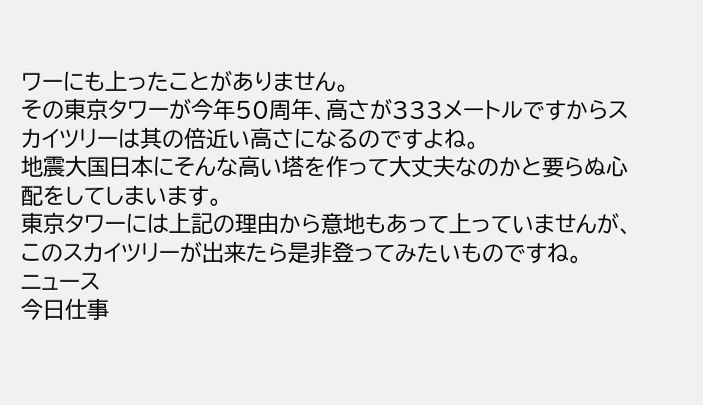ワーにも上ったことがありません。
その東京タワーが今年50周年、高さが333メートルですからスカイツリーは其の倍近い高さになるのですよね。
地震大国日本にそんな高い塔を作って大丈夫なのかと要らぬ心配をしてしまいます。
東京タワーには上記の理由から意地もあって上っていませんが、このスカイツリーが出来たら是非登ってみたいものですね。
ニュース
今日仕事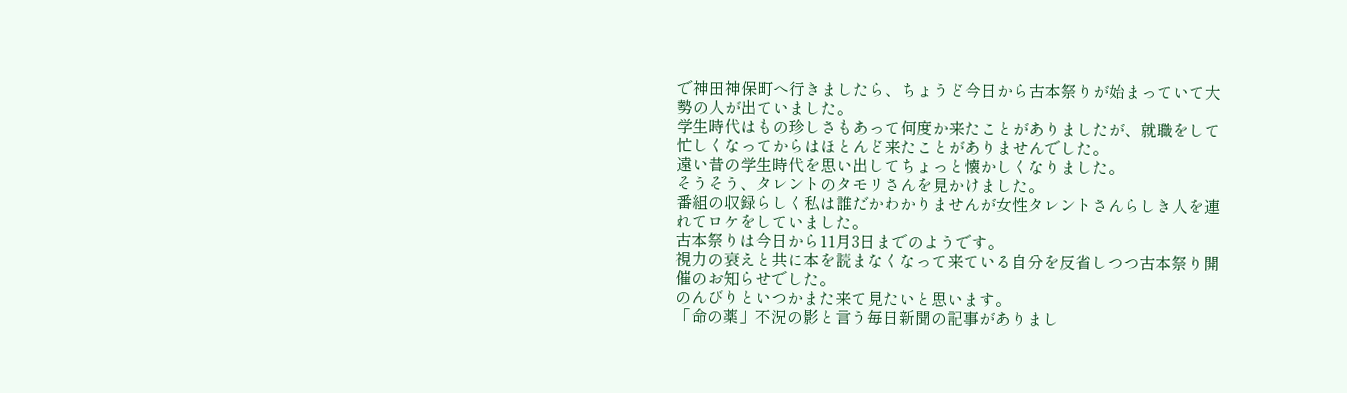で神田神保町へ行きましたら、ちょうど今日から古本祭りが始まっていて大勢の人が出ていました。
学生時代はもの珍しさもあって何度か来たことがありましたが、就職をして忙しくなってからはほとんど来たことがありませんでした。
遠い昔の学生時代を思い出してちょっと懐かしくなりました。
そうそう、タレントのタモリさんを見かけました。
番組の収録らしく私は誰だかわかりませんが女性タレントさんらしき人を連れてロケをしていました。
古本祭りは今日から11月3日までのようです。
視力の衰えと共に本を読まなくなって来ている自分を反省しつつ古本祭り開催のお知らせでした。
のんびりといつかまた来て見たいと思います。
「命の薬」不況の影と言う毎日新聞の記事がありまし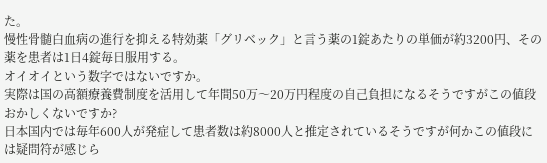た。
慢性骨髄白血病の進行を抑える特効薬「グリベック」と言う薬の1錠あたりの単価が約3200円、その薬を患者は1日4錠毎日服用する。
オイオイという数字ではないですか。
実際は国の高額療養費制度を活用して年間50万〜20万円程度の自己負担になるそうですがこの値段おかしくないですか?
日本国内では毎年600人が発症して患者数は約8000人と推定されているそうですが何かこの値段には疑問符が感じら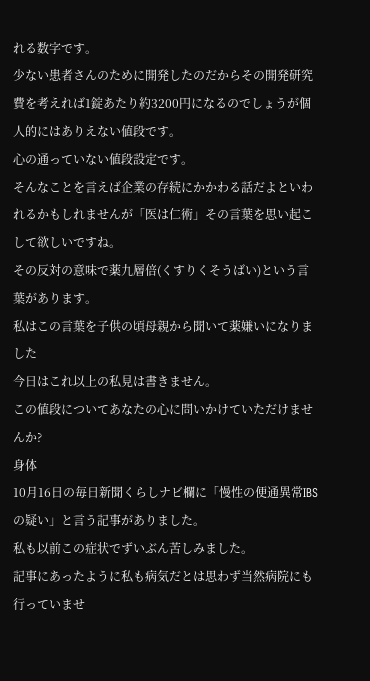れる数字です。
少ない患者さんのために開発したのだからその開発研究費を考えれば1錠あたり約3200円になるのでしょうが個人的にはありえない値段です。
心の通っていない値段設定です。
そんなことを言えば企業の存続にかかわる話だよといわれるかもしれませんが「医は仁術」その言葉を思い起こして欲しいですね。
その反対の意味で薬九層倍(くすりくそうばい)という言葉があります。
私はこの言葉を子供の頃母親から聞いて薬嫌いになりました
今日はこれ以上の私見は書きません。
この値段についてあなたの心に問いかけていただけませんか?
身体
10月16日の毎日新聞くらしナビ欄に「慢性の便通異常IBSの疑い」と言う記事がありました。
私も以前この症状でずいぶん苦しみました。
記事にあったように私も病気だとは思わず当然病院にも行っていませ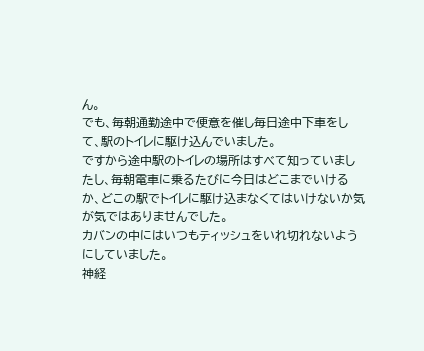ん。
でも、毎朝通勤途中で便意を催し毎日途中下車をして、駅のトイレに駆け込んでいました。
ですから途中駅のトイレの場所はすべて知っていましたし、毎朝電車に乗るたびに今日はどこまでいけるか、どこの駅でトイレに駆け込まなくてはいけないか気が気ではありませんでした。
カバンの中にはいつもティッシュをいれ切れないようにしていました。
神経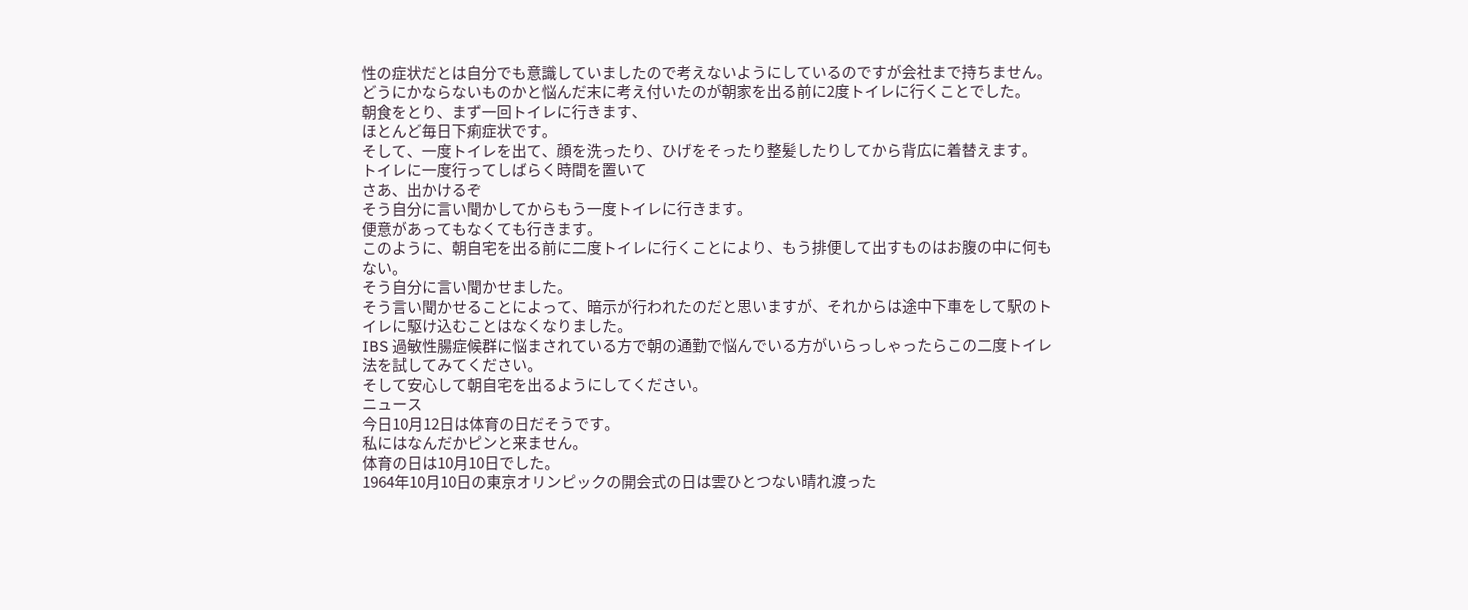性の症状だとは自分でも意識していましたので考えないようにしているのですが会社まで持ちません。
どうにかならないものかと悩んだ末に考え付いたのが朝家を出る前に2度トイレに行くことでした。
朝食をとり、まず一回トイレに行きます、
ほとんど毎日下痢症状です。
そして、一度トイレを出て、顔を洗ったり、ひげをそったり整髪したりしてから背広に着替えます。
トイレに一度行ってしばらく時間を置いて
さあ、出かけるぞ
そう自分に言い聞かしてからもう一度トイレに行きます。
便意があってもなくても行きます。
このように、朝自宅を出る前に二度トイレに行くことにより、もう排便して出すものはお腹の中に何もない。
そう自分に言い聞かせました。
そう言い聞かせることによって、暗示が行われたのだと思いますが、それからは途中下車をして駅のトイレに駆け込むことはなくなりました。
IBS 過敏性腸症候群に悩まされている方で朝の通勤で悩んでいる方がいらっしゃったらこの二度トイレ法を試してみてください。
そして安心して朝自宅を出るようにしてください。
ニュース
今日10月12日は体育の日だそうです。
私にはなんだかピンと来ません。
体育の日は10月10日でした。
1964年10月10日の東京オリンピックの開会式の日は雲ひとつない晴れ渡った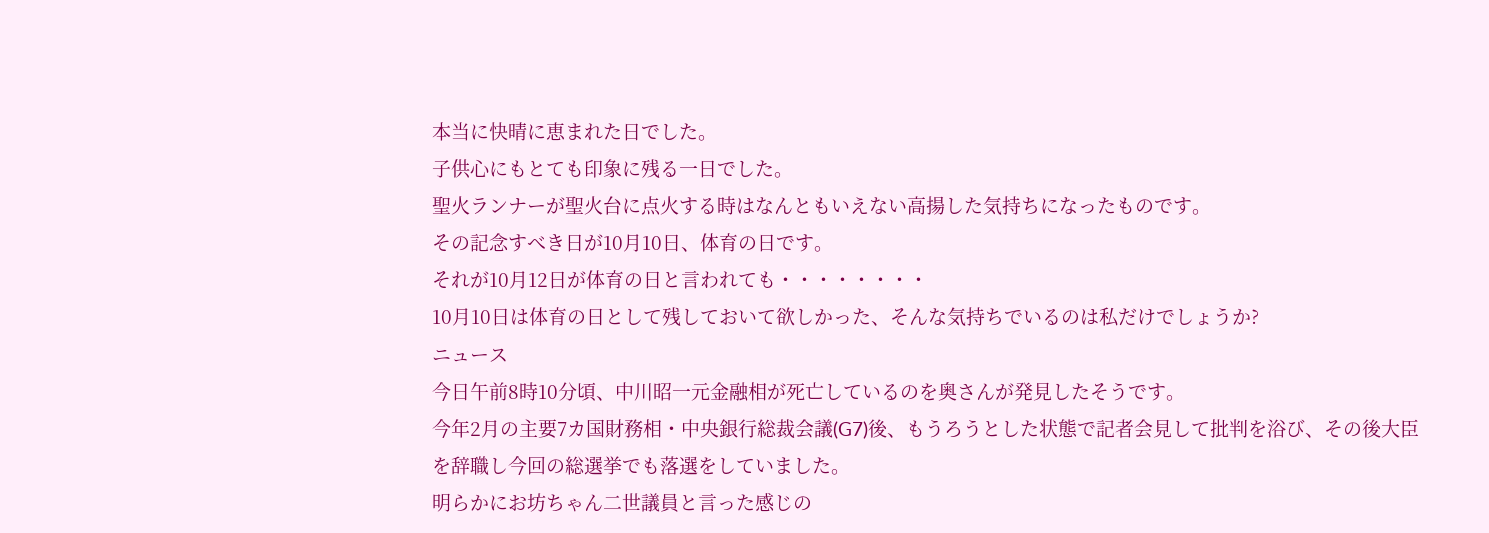本当に快晴に恵まれた日でした。
子供心にもとても印象に残る一日でした。
聖火ランナーが聖火台に点火する時はなんともいえない高揚した気持ちになったものです。
その記念すべき日が10月10日、体育の日です。
それが10月12日が体育の日と言われても・・・・・・・・
10月10日は体育の日として残しておいて欲しかった、そんな気持ちでいるのは私だけでしょうか?
ニュース
今日午前8時10分頃、中川昭一元金融相が死亡しているのを奥さんが発見したそうです。
今年2月の主要7カ国財務相・中央銀行総裁会議(G7)後、もうろうとした状態で記者会見して批判を浴び、その後大臣を辞職し今回の総選挙でも落選をしていました。
明らかにお坊ちゃん二世議員と言った感じの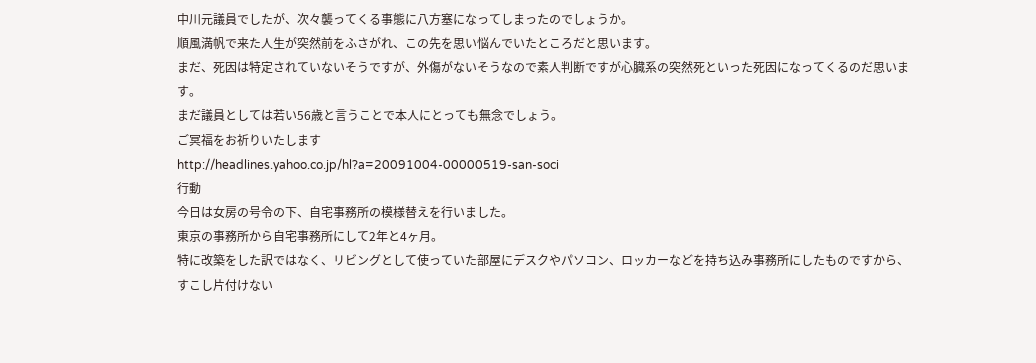中川元議員でしたが、次々襲ってくる事態に八方塞になってしまったのでしょうか。
順風満帆で来た人生が突然前をふさがれ、この先を思い悩んでいたところだと思います。
まだ、死因は特定されていないそうですが、外傷がないそうなので素人判断ですが心臓系の突然死といった死因になってくるのだ思います。
まだ議員としては若い56歳と言うことで本人にとっても無念でしょう。
ご冥福をお祈りいたします
http://headlines.yahoo.co.jp/hl?a=20091004-00000519-san-soci
行動
今日は女房の号令の下、自宅事務所の模様替えを行いました。
東京の事務所から自宅事務所にして2年と4ヶ月。
特に改築をした訳ではなく、リビングとして使っていた部屋にデスクやパソコン、ロッカーなどを持ち込み事務所にしたものですから、すこし片付けない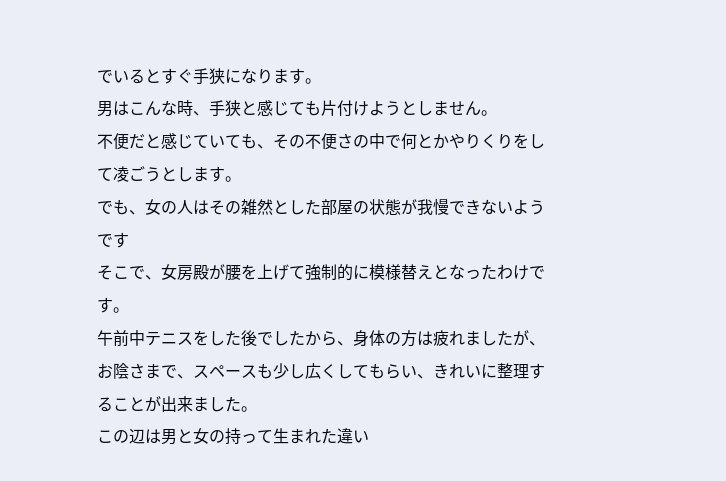でいるとすぐ手狭になります。
男はこんな時、手狭と感じても片付けようとしません。
不便だと感じていても、その不便さの中で何とかやりくりをして凌ごうとします。
でも、女の人はその雑然とした部屋の状態が我慢できないようです
そこで、女房殿が腰を上げて強制的に模様替えとなったわけです。
午前中テニスをした後でしたから、身体の方は疲れましたが、お陰さまで、スペースも少し広くしてもらい、きれいに整理することが出来ました。
この辺は男と女の持って生まれた違い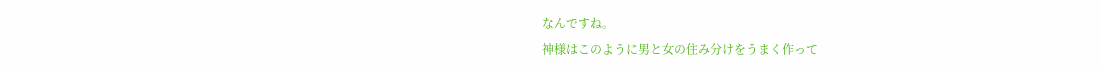なんですね。
神様はこのように男と女の住み分けをうまく作って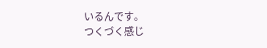いるんです。
つくづく感じ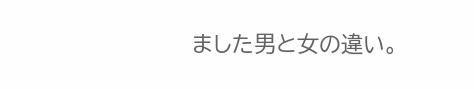ました男と女の違い。